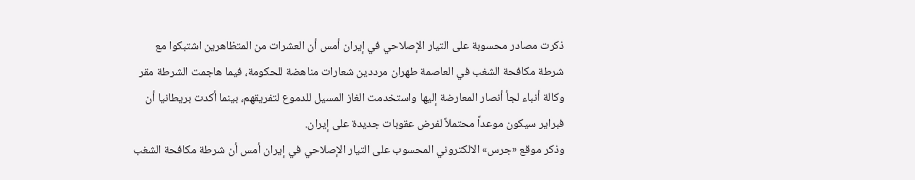ذكرت مصادر محسوبة على التيار الإصلاحي في إيران أمس أن العشرات من المتظاهرين اشتبكوا مع شرطة مكافحة الشغب في العاصمة طهران مرددين شعارات مناهضة للحكومة، فيما هاجمت الشرطة مقر وكالة أنباء لجأ أنصار المعارضة إليها واستخدمت الغاز المسيل للدموع لتفريقهم، بينما أكدت بريطانيا أن فبراير سيكون موعداً محتملاً لفرض عقوبات جديدة على إيران.
وذكر موقع «جرس» الالكتروني المحسوب على التيار الإصلاحي في إيران أمس أن شرطة مكافحة الشغب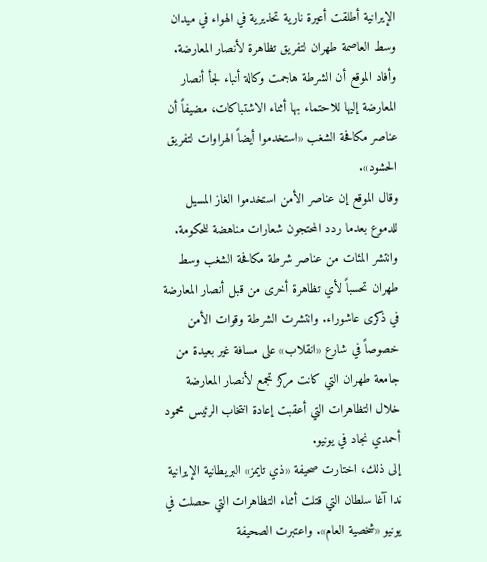الإيرانية أطلقت أعيرة نارية تحذيرية في الهواء في ميدان وسط العاصمة طهران لتفريق تظاهرة لأنصار المعارضة.
وأفاد الموقع أن الشرطة هاجمت وكالة أنباء لجأ أنصار المعارضة إليها للاحتماء بها أثناء الاشتباكات، مضيفاً أن عناصر مكافحة الشغب «استخدموا أيضاً الهراوات لتفريق الحشود».
وقال الموقع إن عناصر الأمن استخدموا الغاز المسيل للدموع بعدما ردد المحتجون شعارات مناهضة للحكومة. وانتشر المئات من عناصر شرطة مكافحة الشغب وسط طهران تحسباً لأي تظاهرة أخرى من قبل أنصار المعارضة في ذكرى عاشوراء. وانتشرت الشرطة وقوات الأمن خصوصاً في شارع «انقلاب» على مسافة غير بعيدة من جامعة طهران التي كانت مركز تجمع لأنصار المعارضة خلال التظاهرات التي أعقبت إعادة انتخاب الرئيس محمود أحمدي نجاد في يونيو.
إلى ذلك، اختارت صحيفة «ذي تايمز» البريطانية الإيرانية ندا آغا سلطان التي قتلت أثناء التظاهرات التي حصلت في يونيو «شخصية العام». واعتبرت الصحيفة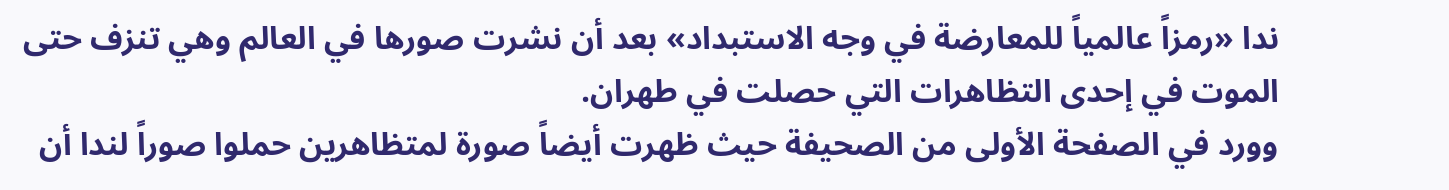ندا «رمزاً عالمياً للمعارضة في وجه الاستبداد» بعد أن نشرت صورها في العالم وهي تنزف حتى الموت في إحدى التظاهرات التي حصلت في طهران.
وورد في الصفحة الأولى من الصحيفة حيث ظهرت أيضاً صورة لمتظاهرين حملوا صوراً لندا أن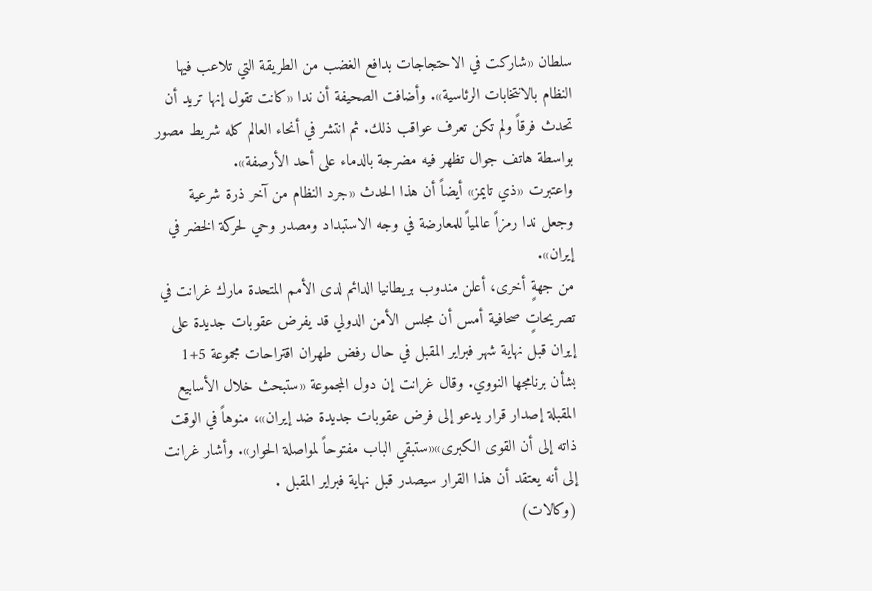سلطان «شاركت في الاحتجاجات بدافع الغضب من الطريقة التي تلاعب فيها النظام بالانتخابات الرئاسية». وأضافت الصحيفة أن ندا «كانت تقول إنها تريد أن تحدث فرقاً ولم تكن تعرف عواقب ذلك. ثم انتشر في أنحاء العالم كله شريط مصور بواسطة هاتف جوال تظهر فيه مضرجة بالدماء على أحد الأرصفة».
واعتبرت «ذي تايمز» أيضاً أن هذا الحدث «جرد النظام من آخر ذرة شرعية وجعل ندا رمزاً عالمياً للمعارضة في وجه الاستبداد ومصدر وحي لحركة الخضر في إيران».
من جهةٍ أخرى، أعلن مندوب بريطانيا الدائم لدى الأمم المتحدة مارك غرانت في تصريحاتٍ صحافية أمس أن مجلس الأمن الدولي قد يفرض عقوبات جديدة على إيران قبل نهاية شهر فبراير المقبل في حال رفض طهران اقتراحات مجموعة 5+1 بشأن برنامجها النووي. وقال غرانت إن دول المجموعة «ستبحث خلال الأسابيع المقبلة إصدار قرار يدعو إلى فرض عقوبات جديدة ضد إيران»، منوهاً في الوقت ذاته إلى أن القوى الكبرى»«ستبقي الباب مفتوحاً لمواصلة الحوار». وأشار غرانت إلى أنه يعتقد أن هذا القرار سيصدر قبل نهاية فبراير المقبل .
(وكالات)